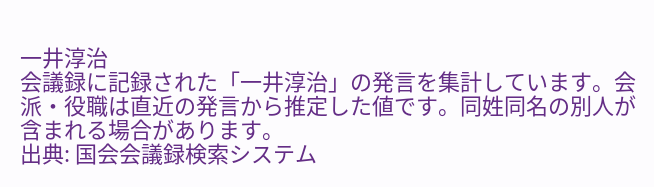一井淳治
会議録に記録された「一井淳治」の発言を集計しています。会派・役職は直近の発言から推定した値です。同姓同名の別人が含まれる場合があります。
出典: 国会会議録検索システム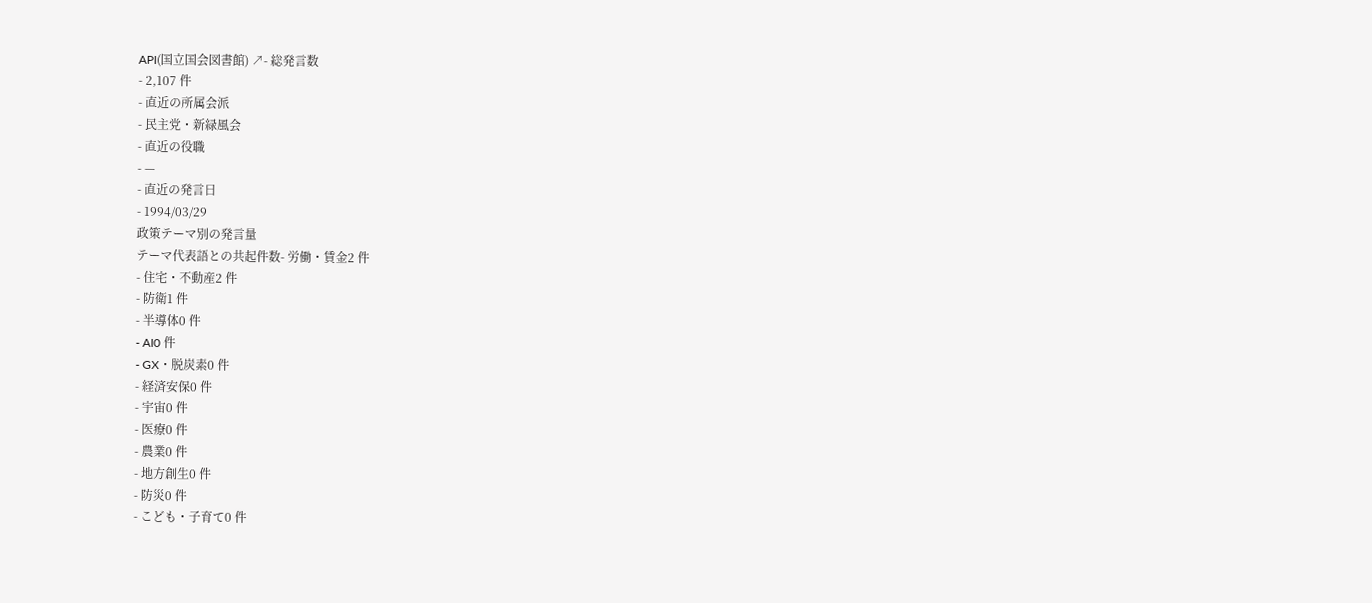API(国立国会図書館) ↗- 総発言数
- 2,107 件
- 直近の所属会派
- 民主党・新緑風会
- 直近の役職
- —
- 直近の発言日
- 1994/03/29
政策テーマ別の発言量
テーマ代表語との共起件数- 労働・賃金2 件
- 住宅・不動産2 件
- 防衛1 件
- 半導体0 件
- AI0 件
- GX・脱炭素0 件
- 経済安保0 件
- 宇宙0 件
- 医療0 件
- 農業0 件
- 地方創生0 件
- 防災0 件
- こども・子育て0 件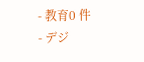- 教育0 件
- デジ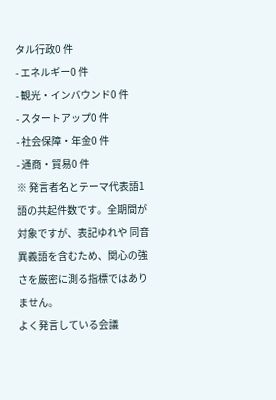タル行政0 件
- エネルギー0 件
- 観光・インバウンド0 件
- スタートアップ0 件
- 社会保障・年金0 件
- 通商・貿易0 件
※ 発言者名とテーマ代表語1語の共起件数です。全期間が対象ですが、表記ゆれや 同音異義語を含むため、関心の強さを厳密に測る指標ではありません。
よく発言している会議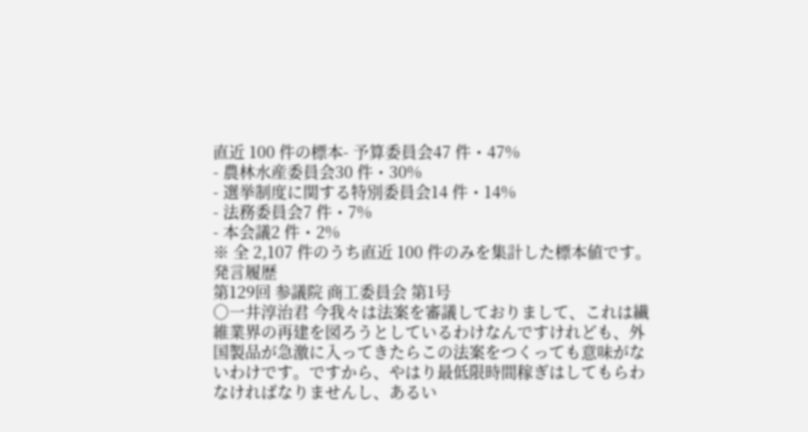直近 100 件の標本- 予算委員会47 件・47%
- 農林水産委員会30 件・30%
- 選挙制度に関する特別委員会14 件・14%
- 法務委員会7 件・7%
- 本会議2 件・2%
※ 全 2,107 件のうち直近 100 件のみを集計した標本値です。
発言履歴
第129回 参議院 商工委員会 第1号
○一井淳治君 今我々は法案を審議しておりまして、これは繊維業界の再建を図ろうとしているわけなんですけれども、外国製品が急激に入ってきたらこの法案をつくっても意味がないわけです。ですから、やはり最低限時間稼ぎはしてもらわなければなりませんし、あるい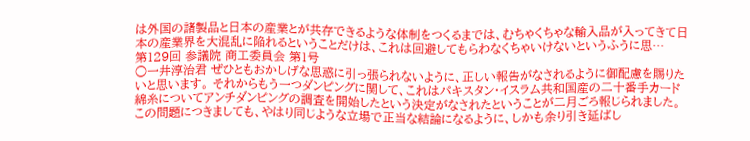は外国の諸製品と日本の産業とが共存できるような体制をつくるまでは、むちゃくちゃな輸入品が入ってきて日本の産業界を大混乱に陥れるということだけは、これは回避してもらわなくちゃいけないというふうに思…
第129回 参議院 商工委員会 第1号
○一井淳治君 ぜひともおかしげな思惑に引っ張られないように、正しい報告がなされるように御配慮を賜りたいと思います。 それからもう一つダンピングに関して、これはパキスタン・イスラム共和国産の二十番手カード綿糸についてアンチダンピングの調査を開始したという決定がなされたということが二月ごろ報じられました。この問題につきましても、やはり同じような立場で正当な結論になるように、しかも余り引き延ばし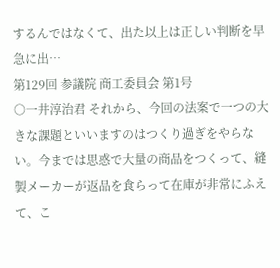するんではなくて、出た以上は正しい判断を早急に出…
第129回 参議院 商工委員会 第1号
○一井淳治君 それから、今回の法案で一つの大きな課題といいますのはつくり過ぎをやらない。今までは思惑で大量の商品をつくって、縫製メーカーが返品を食らって在庫が非常にふえて、こ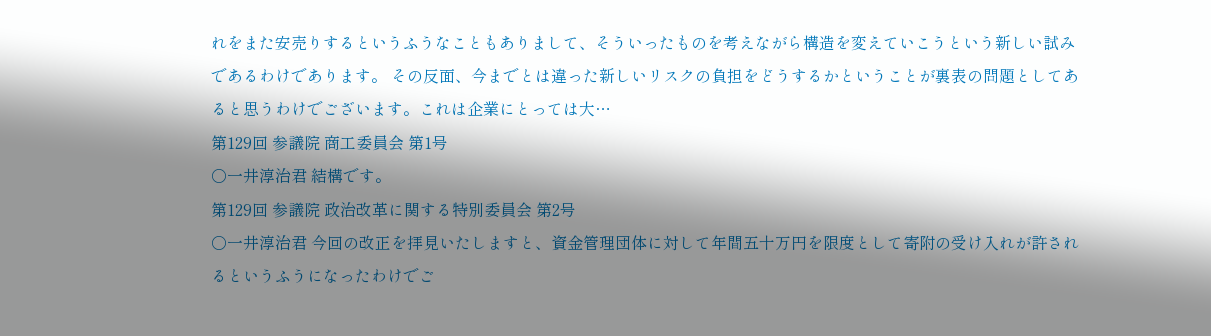れをまた安売りするというふうなこともありまして、そういったものを考えながら構造を変えていこうという新しい試みであるわけであります。 その反面、今までとは違った新しいリスクの負担をどうするかということが裏表の問題としてあると思うわけでございます。これは企業にとっては大…
第129回 参議院 商工委員会 第1号
○一井淳治君 結構です。
第129回 参議院 政治改革に関する特別委員会 第2号
○一井淳治君 今回の改正を拝見いたしますと、資金管理団体に対して年間五十万円を限度として寄附の受け入れが許されるというふうになったわけでご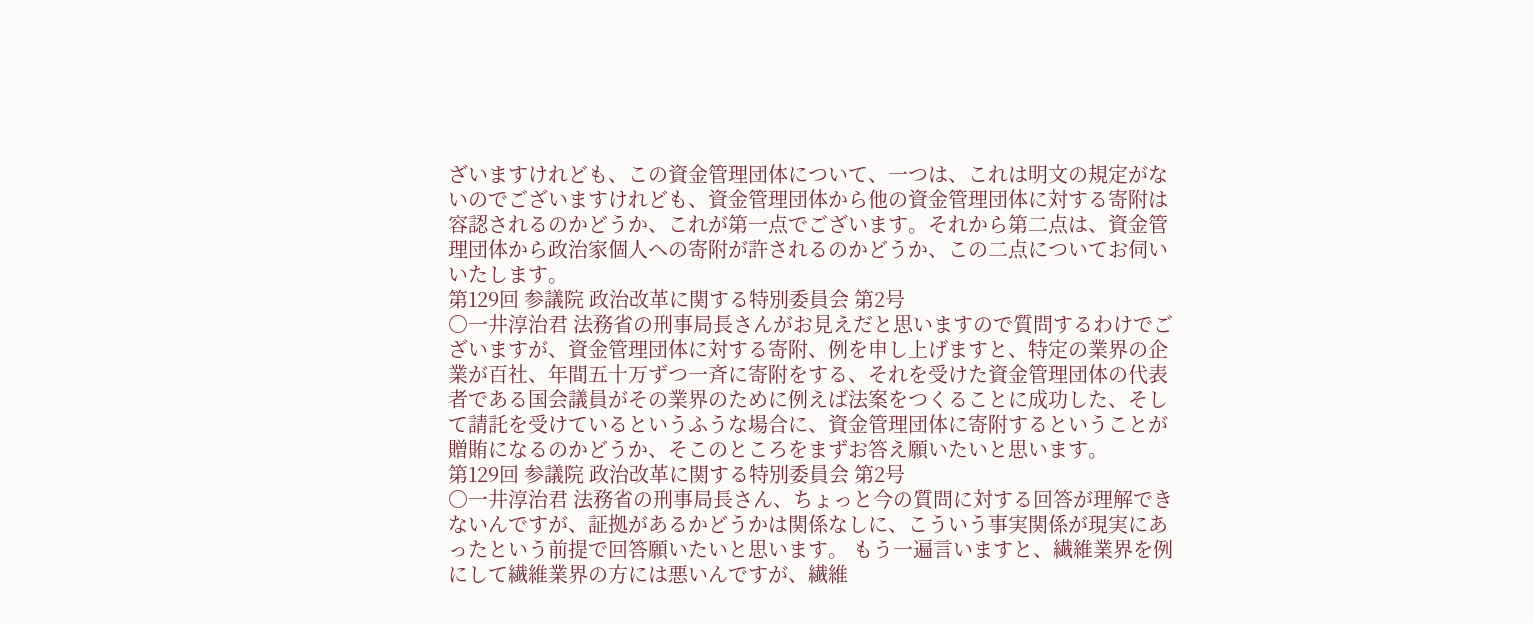ざいますけれども、この資金管理団体について、一つは、これは明文の規定がないのでございますけれども、資金管理団体から他の資金管理団体に対する寄附は容認されるのかどうか、これが第一点でございます。それから第二点は、資金管理団体から政治家個人への寄附が許されるのかどうか、この二点についてお伺いいたします。
第129回 参議院 政治改革に関する特別委員会 第2号
○一井淳治君 法務省の刑事局長さんがお見えだと思いますので質問するわけでございますが、資金管理団体に対する寄附、例を申し上げますと、特定の業界の企業が百社、年間五十万ずつ一斉に寄附をする、それを受けた資金管理団体の代表者である国会議員がその業界のために例えば法案をつくることに成功した、そして請託を受けているというふうな場合に、資金管理団体に寄附するということが贈賄になるのかどうか、そこのところをまずお答え願いたいと思います。
第129回 参議院 政治改革に関する特別委員会 第2号
○一井淳治君 法務省の刑事局長さん、ちょっと今の質問に対する回答が理解できないんですが、証拠があるかどうかは関係なしに、こういう事実関係が現実にあったという前提で回答願いたいと思います。 もう一遍言いますと、繊維業界を例にして繊維業界の方には悪いんですが、繊維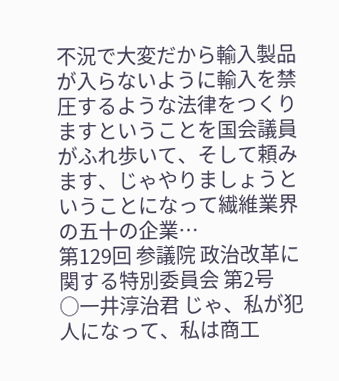不況で大変だから輸入製品が入らないように輸入を禁圧するような法律をつくりますということを国会議員がふれ歩いて、そして頼みます、じゃやりましょうということになって繊維業界の五十の企業…
第129回 参議院 政治改革に関する特別委員会 第2号
○一井淳治君 じゃ、私が犯人になって、私は商工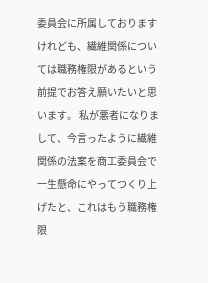委員会に所属しておりますけれども、繊維関係については職務権限があるという前提でお答え願いたいと思います。 私が悪者になりまして、今言ったように繊維関係の法案を商工委員会で一生懸命にやってつくり上げたと、これはもう職務権限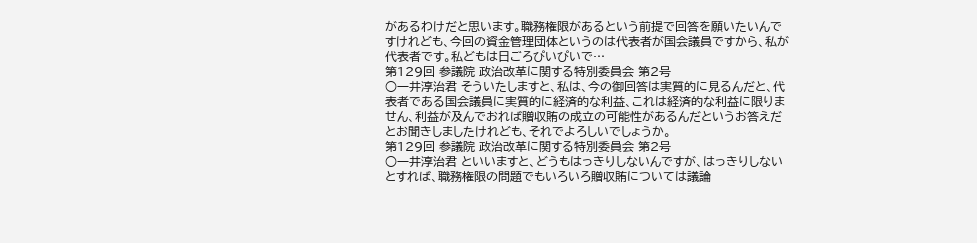があるわけだと思います。職務権限があるという前提で回答を願いたいんですけれども、今回の資金管理団体というのは代表者が国会議員ですから、私が代表者です。私どもは日ごろぴいぴいで…
第129回 参議院 政治改革に関する特別委員会 第2号
○一井淳治君 そういたしますと、私は、今の御回答は実質的に見るんだと、代表者である国会議員に実質的に経済的な利益、これは経済的な利益に限りません、利益が及んでおれば贈収賄の成立の可能性があるんだというお答えだとお聞きしましたけれども、それでよろしいでしょうか。
第129回 参議院 政治改革に関する特別委員会 第2号
○一井淳治君 といいますと、どうもはっきりしないんですが、はっきりしないとすれば、職務権限の問題でもいろいろ贈収賄については議論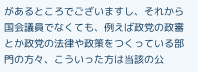があるところでございますし、それから国会議員でなくても、例えば政党の政審とか政党の法律や政策をつくっている部門の方々、こういった方は当該の公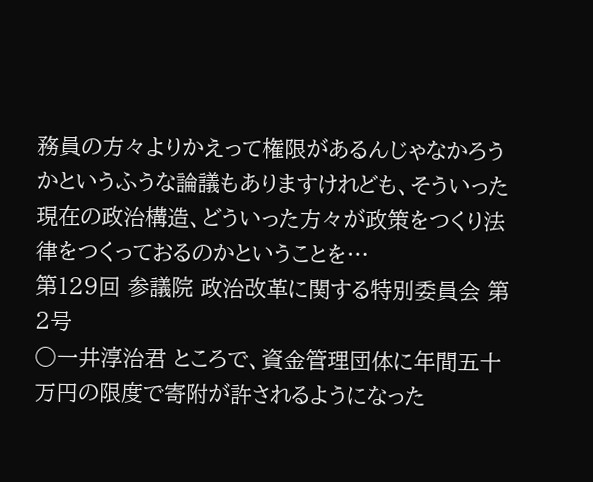務員の方々よりかえって権限があるんじゃなかろうかというふうな論議もありますけれども、そういった現在の政治構造、どういった方々が政策をつくり法律をつくっておるのかということを…
第129回 参議院 政治改革に関する特別委員会 第2号
○一井淳治君 ところで、資金管理団体に年間五十万円の限度で寄附が許されるようになった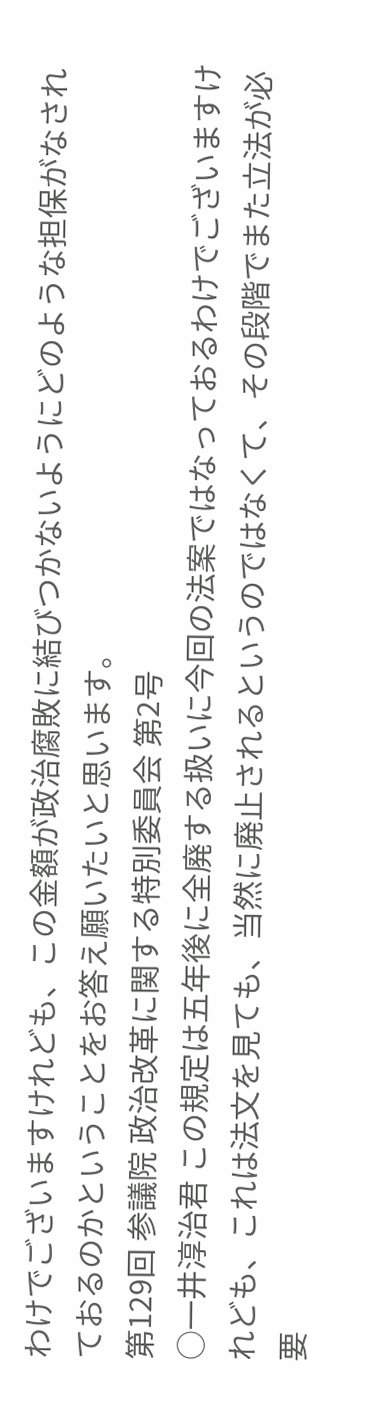わけでございますけれども、この金額が政治腐敗に結びつかないようにどのような担保がなされておるのかということをお答え願いたいと思います。
第129回 参議院 政治改革に関する特別委員会 第2号
○一井淳治君 この規定は五年後に全廃する扱いに今回の法案ではなっておるわけでございますけれども、これは法文を見ても、当然に廃止されるというのではなくて、その段階でまた立法が必要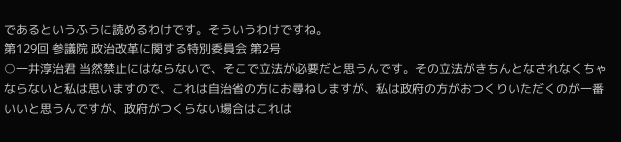であるというふうに読めるわけです。そういうわけですね。
第129回 参議院 政治改革に関する特別委員会 第2号
○一井淳治君 当然禁止にはならないで、そこで立法が必要だと思うんです。その立法がきちんとなされなくちゃならないと私は思いますので、これは自治省の方にお尋ねしますが、私は政府の方がおつくりいただくのが一番いいと思うんですが、政府がつくらない場合はこれは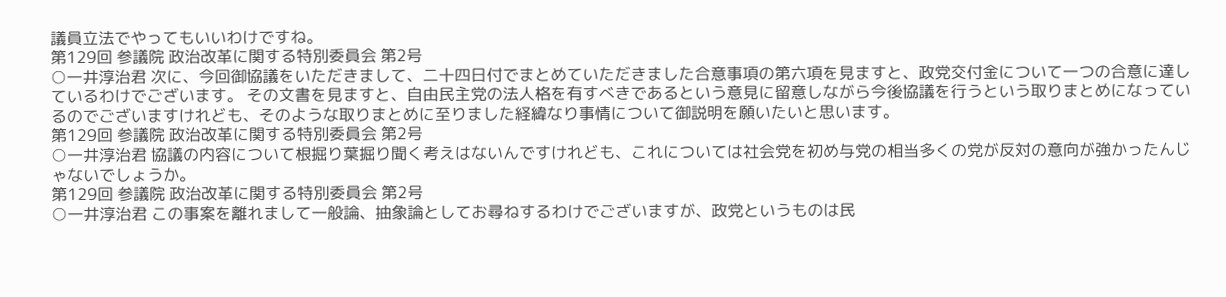議員立法でやってもいいわけですね。
第129回 参議院 政治改革に関する特別委員会 第2号
○一井淳治君 次に、今回御協議をいただきまして、二十四日付でまとめていただきました合意事項の第六項を見ますと、政党交付金について一つの合意に達しているわけでございます。 その文書を見ますと、自由民主党の法人格を有すべきであるという意見に留意しながら今後協議を行うという取りまとめになっているのでございますけれども、そのような取りまとめに至りました経緯なり事情について御説明を願いたいと思います。
第129回 参議院 政治改革に関する特別委員会 第2号
○一井淳治君 協議の内容について根掘り葉掘り聞く考えはないんですけれども、これについては社会党を初め与党の相当多くの党が反対の意向が強かったんじゃないでしょうか。
第129回 参議院 政治改革に関する特別委員会 第2号
○一井淳治君 この事案を離れまして一般論、抽象論としてお尋ねするわけでございますが、政党というものは民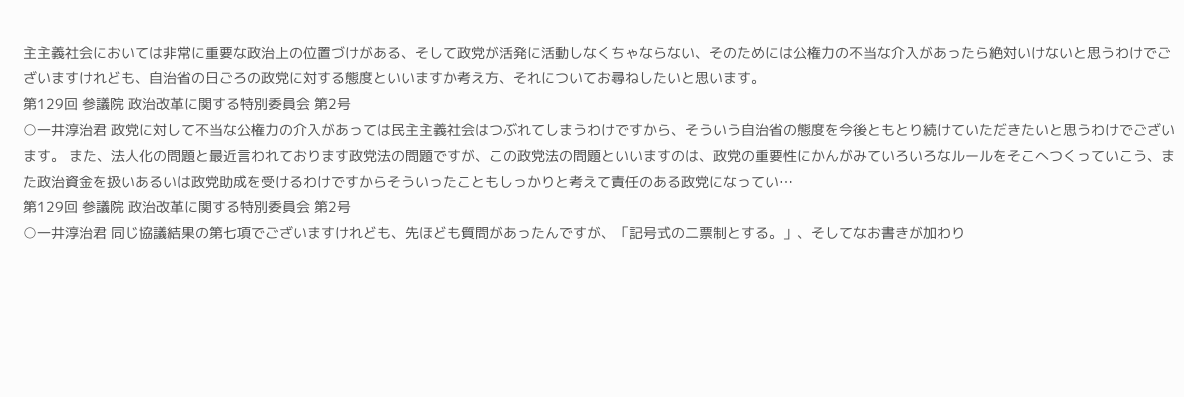主主義社会においては非常に重要な政治上の位置づけがある、そして政党が活発に活動しなくちゃならない、そのためには公権力の不当な介入があったら絶対いけないと思うわけでございますけれども、自治省の日ごろの政党に対する態度といいますか考え方、それについてお尋ねしたいと思います。
第129回 参議院 政治改革に関する特別委員会 第2号
○一井淳治君 政党に対して不当な公権力の介入があっては民主主義社会はつぶれてしまうわけですから、そういう自治省の態度を今後ともとり続けていただきたいと思うわけでございます。 また、法人化の問題と最近言われております政党法の問題ですが、この政党法の問題といいますのは、政党の重要性にかんがみていろいろなルールをそこへつくっていこう、また政治資金を扱いあるいは政党助成を受けるわけですからそういったこともしっかりと考えて責任のある政党になってい…
第129回 参議院 政治改革に関する特別委員会 第2号
○一井淳治君 同じ協議結果の第七項でございますけれども、先ほども質問があったんですが、「記号式の二票制とする。」、そしてなお書きが加わり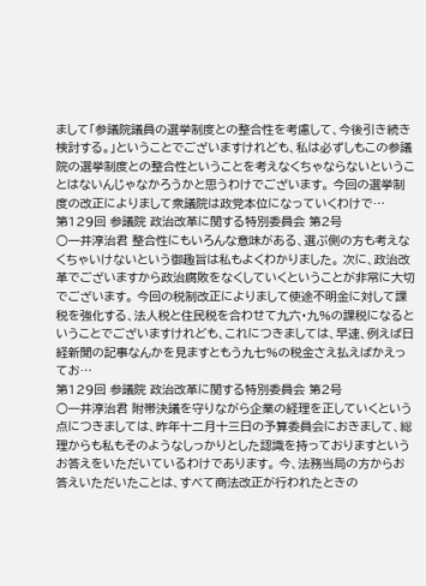まして「参議院議員の選挙制度との整合性を考慮して、今後引き続き検討する。」ということでございますけれども、私は必ずしもこの参議院の選挙制度との整合性ということを考えなくちゃならないということはないんじゃなかろうかと思うわけでございます。 今回の選挙制度の改正によりまして衆議院は政党本位になっていくわけで…
第129回 参議院 政治改革に関する特別委員会 第2号
○一井淳治君 整合性にもいろんな意味がある、選ぶ側の方も考えなくちゃいけないという御趣旨は私もよくわかりました。 次に、政治改革でございますから政治腐敗をなくしていくということが非常に大切でございます。 今回の税制改正によりまして使途不明金に対して課税を強化する、法人税と住民税を合わせて九六・九%の課税になるということでございますけれども、これにつきましては、早速、例えば日経新聞の記事なんかを見ますともう九七%の税金さえ払えばかえってお…
第129回 参議院 政治改革に関する特別委員会 第2号
○一井淳治君 附帯決議を守りながら企業の経理を正していくという点につきましては、昨年十二月十三日の予算委員会におきまして、総理からも私もそのようなしっかりとした認識を持っておりますというお答えをいただいているわけであります。 今、法務当局の方からお答えいただいたことは、すべて商法改正が行われたときの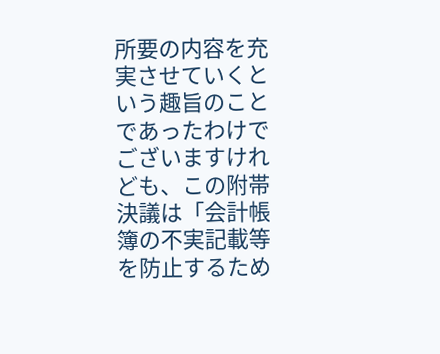所要の内容を充実させていくという趣旨のことであったわけでございますけれども、この附帯決議は「会計帳簿の不実記載等を防止するため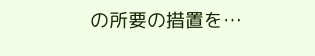の所要の措置を…